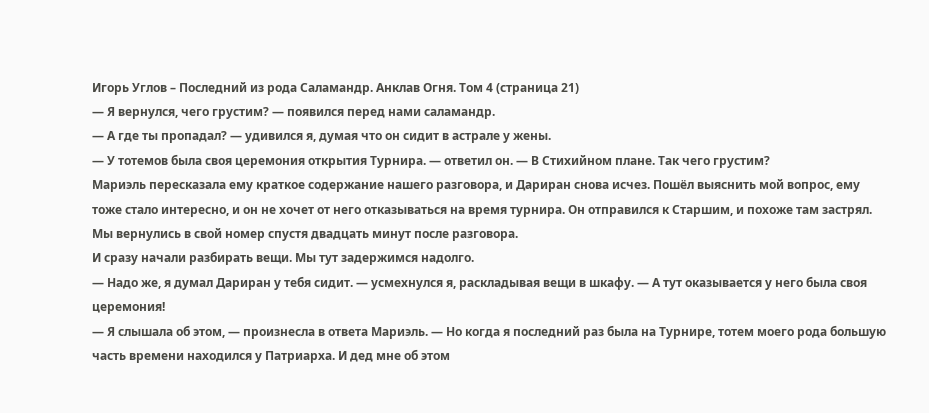Игорь Углов – Последний из рода Саламандр. Анклав Огня. Том 4 (страница 21)
— Я вернулся, чего грустим? — появился перед нами саламандр.
— А где ты пропадал? — удивился я, думая что он сидит в астрале у жены.
— У тотемов была своя церемония открытия Турнира. — ответил он. — В Стихийном плане. Так чего грустим?
Мариэль пересказала ему краткое содержание нашего разговора, и Дариран снова исчез. Пошёл выяснить мой вопрос, ему тоже стало интересно, и он не хочет от него отказываться на время турнира. Он отправился к Старшим, и похоже там застрял. Мы вернулись в свой номер спустя двадцать минут после разговора.
И сразу начали разбирать вещи. Мы тут задержимся надолго.
— Надо же, я думал Дариран у тебя сидит. — усмехнулся я, раскладывая вещи в шкафу. — А тут оказывается у него была своя церемония!
— Я слышала об этом, — произнесла в ответа Мариэль. — Но когда я последний раз была на Турнире, тотем моего рода большую часть времени находился у Патриарха. И дед мне об этом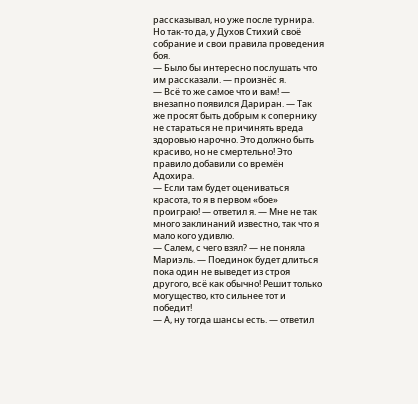рассказывал, но уже после турнира. Но так-то да, у Духов Стихий своё собрание и свои правила проведения боя.
— Было бы интересно послушать что им рассказали. — произнёс я.
— Всё то же самое что и вам! — внезапно появился Дариран. — Так же просят быть добрым к сопернику не стараться не причинять вреда здоровью нарочно. Это должно быть красиво, но не смертельно! Это правило добавили со времён Адохира.
— Если там будет оцениваться красота, то я в первом «бое» проиграю! — ответил я. — Мне не так много заклинаний известно, так что я мало кого удивлю.
— Салем, с чего взял? — не поняла Мариэль. — Поединок будет длиться пока один не выведет из строя другого, всё как обычно! Решит только могущество, кто сильнее тот и победит!
— А, ну тогда шансы есть. — ответил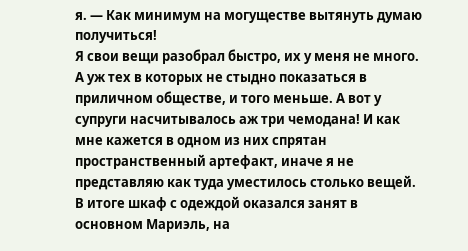я. — Как минимум на могуществе вытянуть думаю получиться!
Я свои вещи разобрал быстро, их у меня не много. А уж тех в которых не стыдно показаться в приличном обществе, и того меньше. А вот у супруги насчитывалось аж три чемодана! И как мне кажется в одном из них спрятан пространственный артефакт, иначе я не представляю как туда уместилось столько вещей. В итоге шкаф с одеждой оказался занят в основном Мариэль, на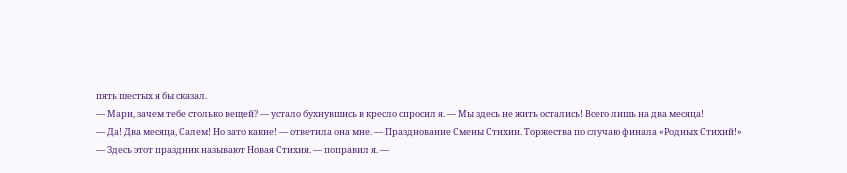пять шестых я бы сказал.
— Мари, зачем тебе столько вещей? — устало бухнувшись в кресло спросил я. — Мы здесь не жить остались! Всего лишь на два месяца!
— Да! Два месяца, Салем! Но зато какие! — ответила она мне. — Празднование Смены Стихии. Торжества по случаю финала «Родных Стихий!»
— Здесь этот праздник называют Новая Стихия. — поправил я. —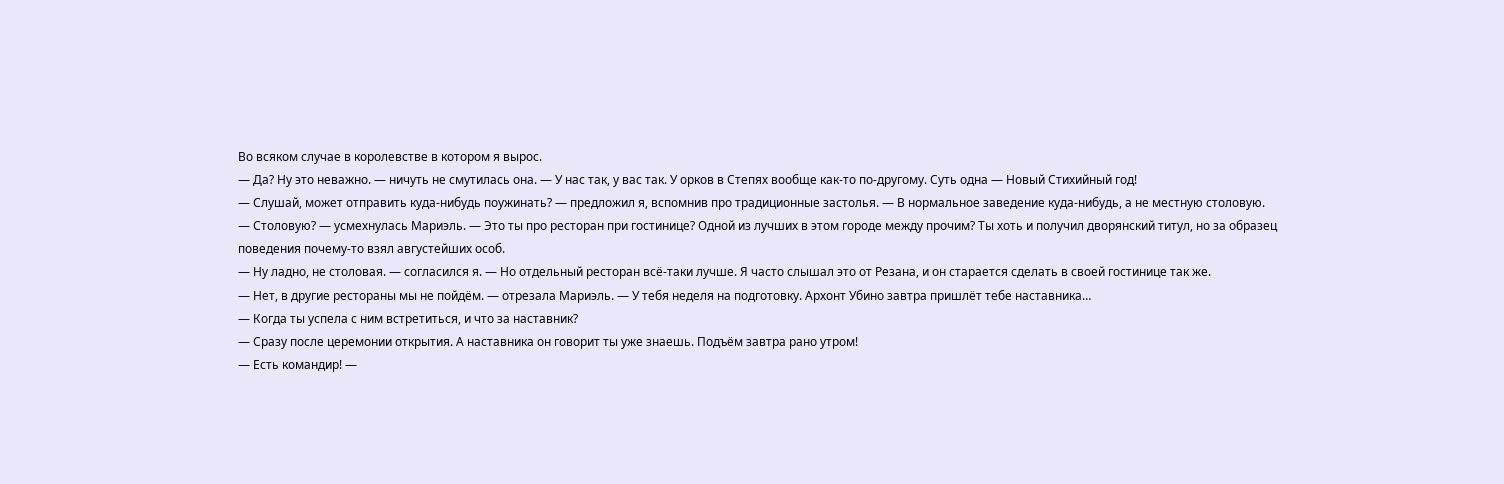Во всяком случае в королевстве в котором я вырос.
— Да? Ну это неважно. — ничуть не смутилась она. — У нас так, у вас так. У орков в Степях вообще как-то по-другому. Суть одна — Новый Стихийный год!
— Слушай, может отправить куда-нибудь поужинать? — предложил я, вспомнив про традиционные застолья. — В нормальное заведение куда-нибудь, а не местную столовую.
— Столовую? — усмехнулась Мариэль. — Это ты про ресторан при гостинице? Одной из лучших в этом городе между прочим? Ты хоть и получил дворянский титул, но за образец поведения почему-то взял августейших особ.
— Ну ладно, не столовая. — согласился я. — Но отдельный ресторан всё-таки лучше. Я часто слышал это от Резана, и он старается сделать в своей гостинице так же.
— Нет, в другие рестораны мы не пойдём. — отрезала Мариэль. — У тебя неделя на подготовку. Архонт Убино завтра пришлёт тебе наставника…
— Когда ты успела с ним встретиться, и что за наставник?
— Сразу после церемонии открытия. А наставника он говорит ты уже знаешь. Подъём завтра рано утром!
— Есть командир! —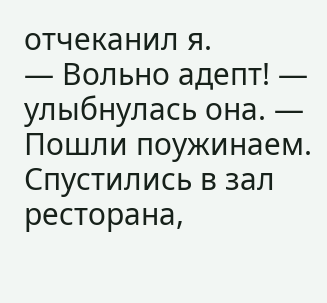отчеканил я.
— Вольно адепт! — улыбнулась она. — Пошли поужинаем.
Спустились в зал ресторана,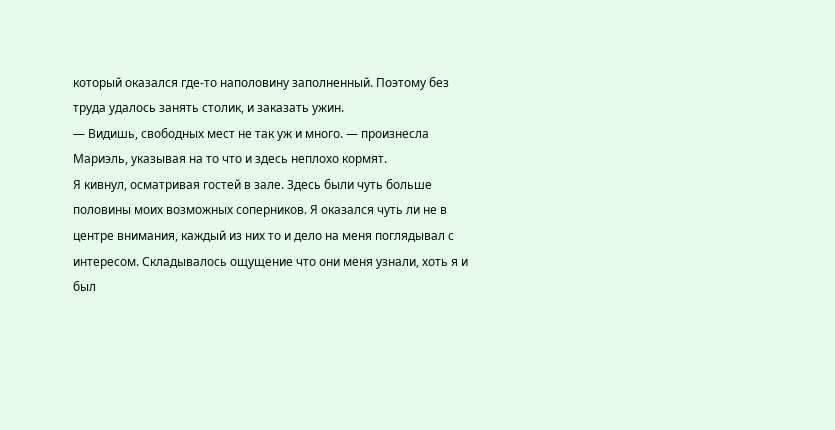который оказался где-то наполовину заполненный. Поэтому без труда удалось занять столик, и заказать ужин.
— Видишь, свободных мест не так уж и много. — произнесла Мариэль, указывая на то что и здесь неплохо кормят.
Я кивнул, осматривая гостей в зале. Здесь были чуть больше половины моих возможных соперников. Я оказался чуть ли не в центре внимания, каждый из них то и дело на меня поглядывал с интересом. Складывалось ощущение что они меня узнали, хоть я и был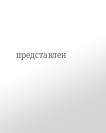представлен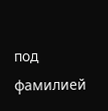под фамилией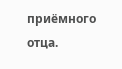приёмного отца.